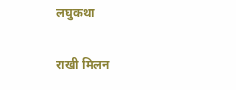लघुकथा

राखी मिलन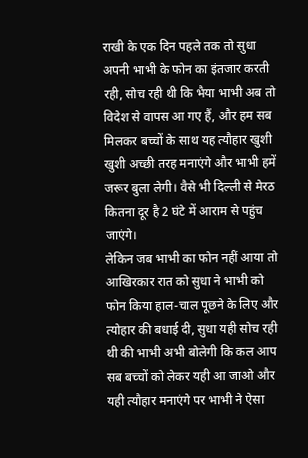राखी के एक दिन पहले तक तो सुधा अपनी भाभी के फोन का इंतजार करती रही, सोच रही थी कि भैया भाभी अब तो विदेश से वापस आ गए हैं, और हम सब मिलकर बच्चों के साथ यह त्यौहार खुशी खुशी अच्छी तरह मनाएंगे और भाभी हमें जरूर बुला लेगी। वैसे भी दिल्ली से मेरठ कितना दूर है 2 घंटे में आराम से पहुंच जाएंगे।
लेकिन जब भाभी का फोन नहीं आया तो आखिरकार रात को सुधा ने भाभी को फोन किया हाल-चाल पूछने के लिए और त्योहार की बधाई दी, सुधा यही सोच रही थी की भाभी अभी बोलेगी कि कल आप सब बच्चों को लेकर यही आ जाओ और यही त्यौहार मनाएंगे पर भाभी ने ऐसा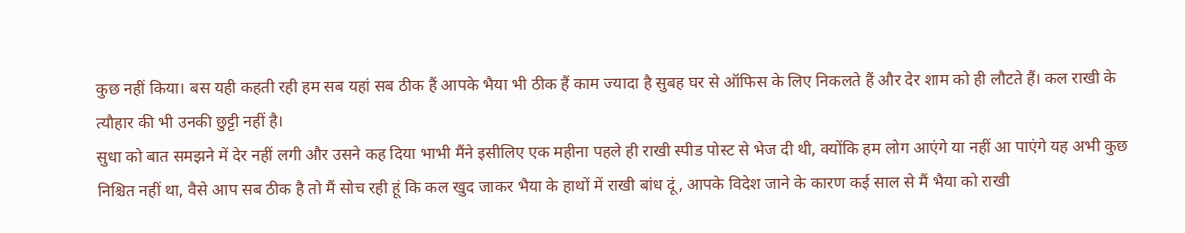कुछ नहीं किया। बस यही कहती रही हम सब यहां सब ठीक हैं आपके भैया भी ठीक हैं काम ज्यादा है सुबह घर से ऑफिस के लिए निकलते हैं और देर शाम को ही लौटते हैं। कल राखी के त्यौहार की भी उनकी छुट्टी नहीं है।
सुधा को बात समझने में देर नहीं लगी और उसने कह दिया भाभी मैंने इसीलिए एक महीना पहले ही राखी स्पीड पोस्ट से भेज दी थी, क्योंकि हम लोग आएंगे या नहीं आ पाएंगे यह अभी कुछ निश्चित नहीं था, वैसे आप सब ठीक है तो मैं सोच रही हूं कि कल खुद जाकर भैया के हाथों में राखी बांध दूं, आपके विदेश जाने के कारण कई साल से मैं भैया को राखी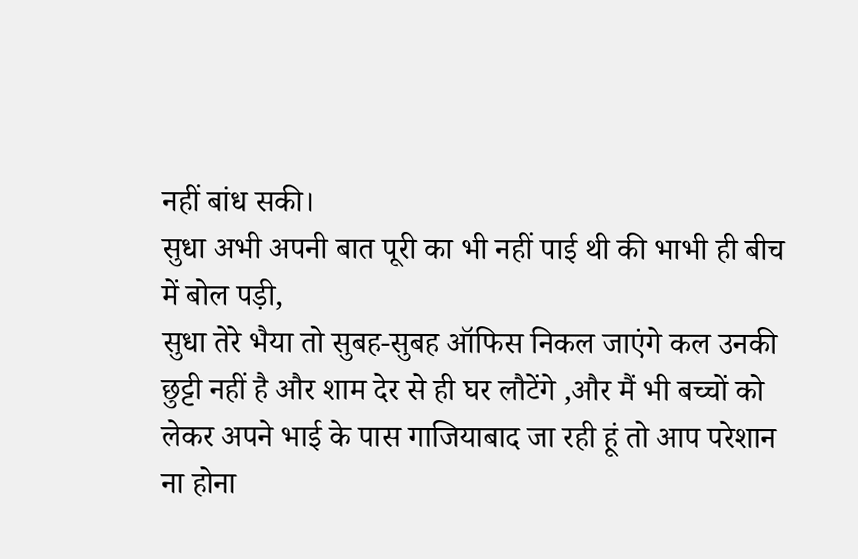नहीं बांध सकी।
सुधा अभी अपनी बात पूरी का भी नहीं पाई थी की भाभी ही बीच में बोल पड़ी,
सुधा तेरे भैया तो सुबह-सुबह ऑफिस निकल जाएंगे कल उनकी छुट्टी नहीं है और शाम देर से ही घर लौटेंगे ,और मैं भी बच्चों को लेकर अपने भाई के पास गाजियाबाद जा रही हूं तो आप परेशान ना होना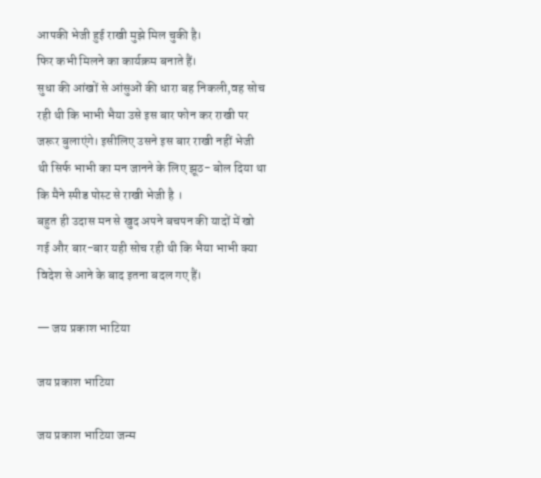आपकी भेजी हुई राखी मुझे मिल चुकी है।
फिर कभी मिलने का कार्यक्रम बनाते हैं।
सुधा की आंखों से आंसुओं की धारा बह निकली,वह सोच रही थी कि भाभी भैया उसे इस बार फोन कर राखी पर जरूर बुलाएंगे। इसीलिए उसने इस बार राखी नहीं भेजी थी सिर्फ भाभी का मन जानने के लिए झूठ- बोल दिया था कि मैने स्पीड पोस्ट से राखी भेजी है ।
बहुत ही उदास मन से खुद अपने बचपन की यादों में खो गई और बार-बार यही सोच रही थी कि भैया भाभी क्या विदेश से आने के बाद इतना बदल गए हैं।

— जय प्रकाश भाटिया

जय प्रकाश भाटिया

जय प्रकाश भाटिया जन्म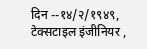दिन --१४/२/१९४९, टेक्सटाइल इंजीनियर ,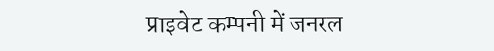प्राइवेट कम्पनी में जनरल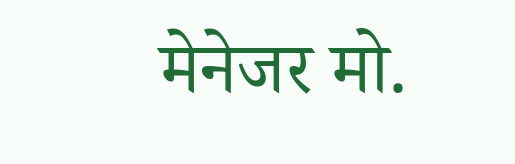मेनेजर मो.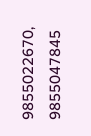9855022670, 9855047845